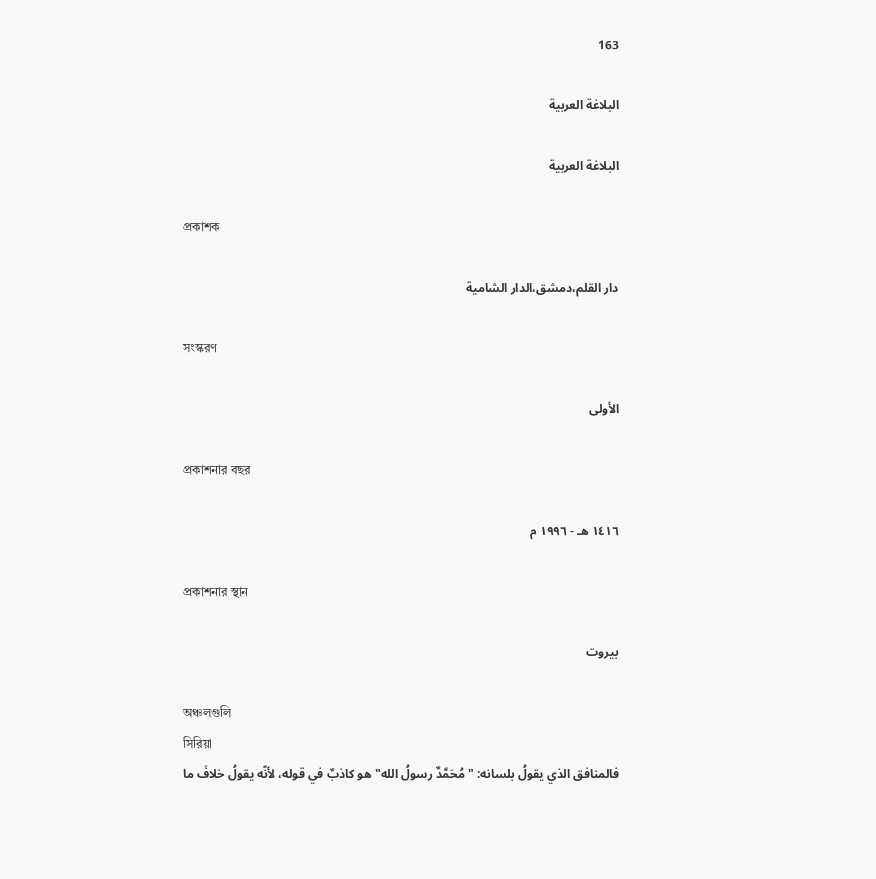163

البلاغة العربية

البلاغة العربية

প্রকাশক

دار القلم،دمشق،الدار الشامية

সংস্করণ

الأولى

প্রকাশনার বছর

١٤١٦ هـ - ١٩٩٦ م

প্রকাশনার স্থান

بيروت

অঞ্চলগুলি
সিরিয়া
فالمنافق الذي يقولُ بلسانه: "مُحَمَّدٌ رسولُ الله" هو كاذبٌ في قوله، لأنّه يقولُ خلافَ ما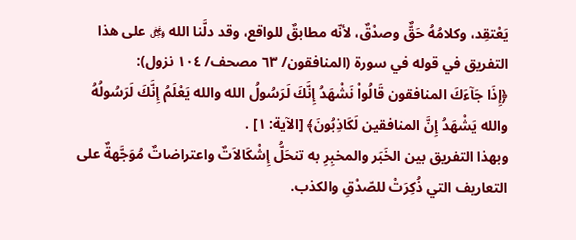يَعْتقِد، وكلامُهُ حَقٌّ وصدْقٌ، لأنّه مطابقٌ للواقع، وقد دلَّنا الله ﷿ على هذا التفريق في قوله في سورة (المنافقون/ ٦٣ مصحف/ ١٠٤ نزول):
﴿إِذَا جَآءَكَ المنافقون قَالُواْ نَشْهَدُ إِنَّكَ لَرَسُولُ الله والله يَعْلَمُ إِنَّكَ لَرَسُولُهُ والله يَشْهَدُ إِنَّ المنافقين لَكَاذِبُونَ﴾ [الآية: ١] .
وبهذا التفريق بين الخَبَر والمخبِرِ به تنحَلُّ إِشْكَالاَتٌ واعتراضاتٌ مُوَجَّهةٌ على التعاريف التي ذُكِرَتْ للصّدْقِ والكذب.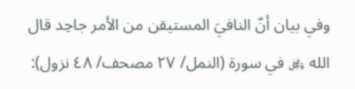وفي بيان أنّ النافيَ المستيقن من الأمر جاحِد قال الله ﷿ في سورة (النمل/ ٢٧ مصحف/ ٤٨ نزول):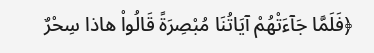﴿فَلَمَّا جَآءَتْهُمْ آيَاتُنَا مُبْصِرَةً قَالُواْ هاذا سِحْرٌ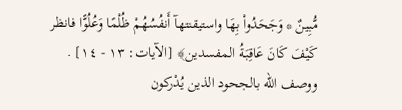مُّبِينٌ * وَجَحَدُواْ بِهَا واستيقنتهآ أَنفُسُهُمْ ظُلْمًا وَعُلُوًّا فانظر كَيْفَ كَانَ عَاقِبَةُ المفسدين﴾ [الآيات: ١٣ - ١٤] .
ووصف الله بالجحود الذين يُدْركون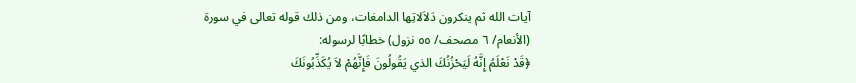آيات الله ثم ينكرون دَلاَلاتِها الدامغات، ومن ذلك قوله تعالى في سورة (الأنعام/ ٦ مصحف/ ٥٥ نزول) خطابًا لرسوله:
﴿قَدْ نَعْلَمُ إِنَّهُ لَيَحْزُنُكَ الذي يَقُولُونَ فَإِنَّهُمْ لاَ يُكَذِّبُونَكَ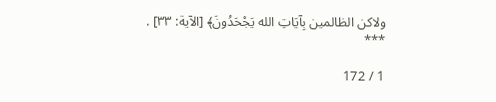ولاكن الظالمين بِآيَاتِ الله يَجْحَدُونَ﴾ [الآية: ٣٣] .
***

1 / 172